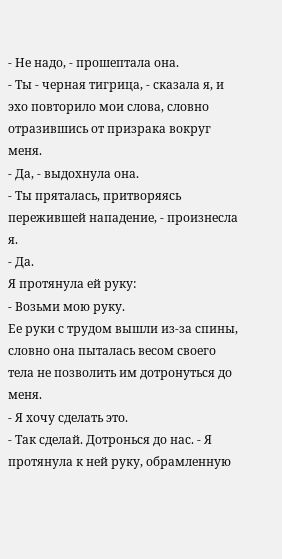- Не надо, - прошептала она.
- Ты - черная тигрица, - сказала я, и эхо повторило мои слова, словно отразившись от призрака вокруг меня.
- Да, - выдохнула она.
- Ты пряталась, притворяясь пережившей нападение, - произнесла я.
- Да.
Я протянула ей руку:
- Возьми мою руку.
Ее руки с трудом вышли из-за спины, словно она пыталась весом своего тела не позволить им дотронуться до меня.
- Я хочу сделать это.
- Так сделай. Дотронься до нас. - Я протянула к ней руку, обрамленную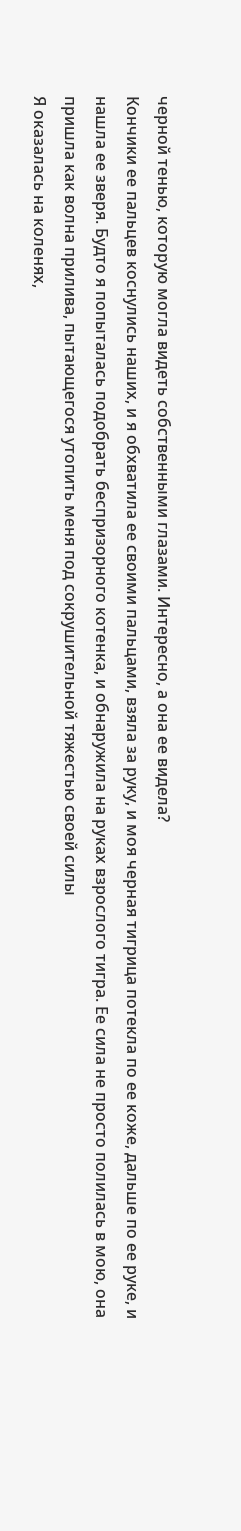черной тенью, которую могла видеть собственными глазами. Интересно, а она ее видела?
Кончики ее пальцев коснулись наших, и я обхватила ее своими пальцами, взяла за руку, и моя черная тигрица потекла по ее коже, дальше по ее руке, и нашла ее зверя. Будто я попыталась подобрать беспризорного котенка, и обнаружила на руках взрослого тигра. Ее сила не просто полилась в мою, она пришла как волна прилива, пытающегося утопить меня под сокрушительной тяжестью своей силы
Я оказалась на коленях,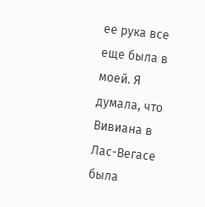ее рука все еще была в моей. Я думала, что Вивиана в Лас-Вегасе была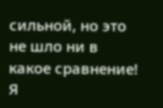сильной, но это не шло ни в какое сравнение! Я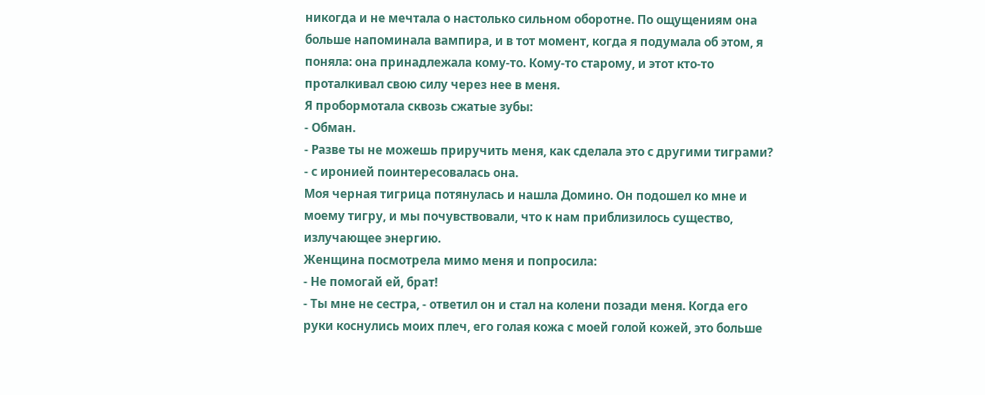никогда и не мечтала о настолько сильном оборотне. По ощущениям она больше напоминала вампира, и в тот момент, когда я подумала об этом, я поняла: она принадлежала кому-то. Кому-то старому, и этот кто-то проталкивал свою силу через нее в меня.
Я пробормотала сквозь сжатые зубы:
- Обман.
- Разве ты не можешь приручить меня, как сделала это с другими тиграми? - с иронией поинтересовалась она.
Моя черная тигрица потянулась и нашла Домино. Он подошел ко мне и моему тигру, и мы почувствовали, что к нам приблизилось существо, излучающее энергию.
Женщина посмотрела мимо меня и попросила:
- Не помогай ей, брат!
- Ты мне не сестра, - ответил он и стал на колени позади меня. Когда его руки коснулись моих плеч, его голая кожа с моей голой кожей, это больше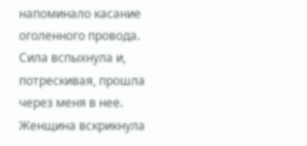напоминало касание оголенного провода. Сила вспыхнула и, потрескивая, прошла через меня в нее. Женщина вскрикнула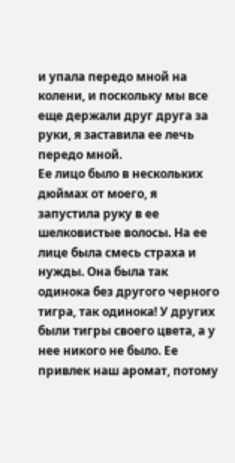и упала передо мной на колени, и поскольку мы все еще держали друг друга за руки, я заставила ее лечь передо мной.
Ее лицо было в нескольких дюймах от моего, я запустила руку в ее шелковистые волосы. На ее лице была смесь страха и нужды. Она была так одинока без другого черного тигра, так одинока! У других были тигры своего цвета, а у нее никого не было. Ее привлек наш аромат, потому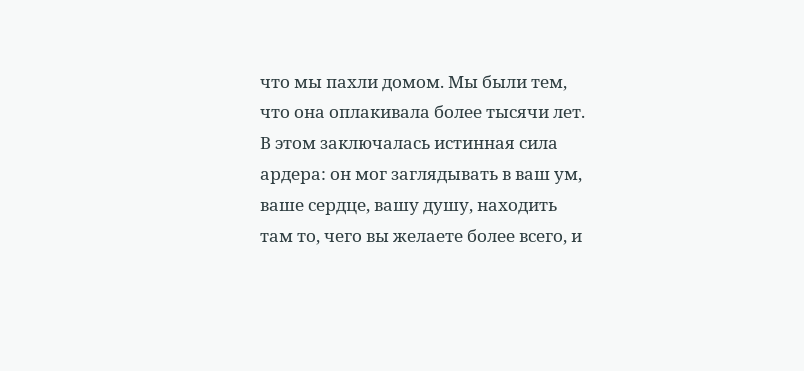что мы пахли домом. Мы были тем, что она оплакивала более тысячи лет. В этом заключалась истинная сила ардера: он мог заглядывать в ваш ум, ваше сердце, вашу душу, находить там то, чего вы желаете более всего, и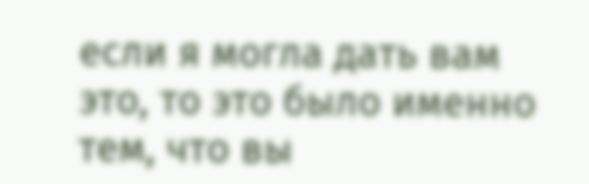если я могла дать вам это, то это было именно тем, что вы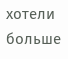хотели больше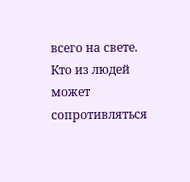всего на свете. Кто из людей может сопротивляться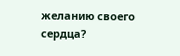желанию своего сердца?